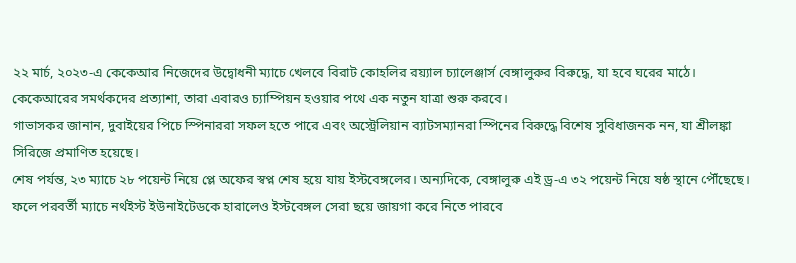২২ মার্চ, ২০২৩-এ কেকেআর নিজেদের উদ্বোধনী ম্যাচে খেলবে বিরাট কোহলির রয়্যাল চ্যালেঞ্জার্স বেঙ্গালুরুর বিরুদ্ধে, যা হবে ঘরের মাঠে। কেকেআরের সমর্থকদের প্রত্যাশা, তারা এবারও চ্যাম্পিয়ন হওয়ার পথে এক নতুন যাত্রা শুরু করবে।
গাভাসকর জানান, দুবাইয়ের পিচে স্পিনাররা সফল হতে পারে এবং অস্ট্রেলিয়ান ব্যাটসম্যানরা স্পিনের বিরুদ্ধে বিশেষ সুবিধাজনক নন, যা শ্রীলঙ্কা সিরিজে প্রমাণিত হয়েছে।
শেষ পর্যন্ত, ২৩ ম্যাচে ২৮ পয়েন্ট নিয়ে প্লে অফের স্বপ্ন শেষ হয়ে যায় ইস্টবেঙ্গলের। অন্যদিকে, বেঙ্গালুরু এই ড্র-এ ৩২ পয়েন্ট নিয়ে ষষ্ঠ স্থানে পৌঁছেছে। ফলে পরবর্তী ম্যাচে নর্থইস্ট ইউনাইটেডকে হারালেও ইস্টবেঙ্গল সেরা ছয়ে জায়গা করে নিতে পারবে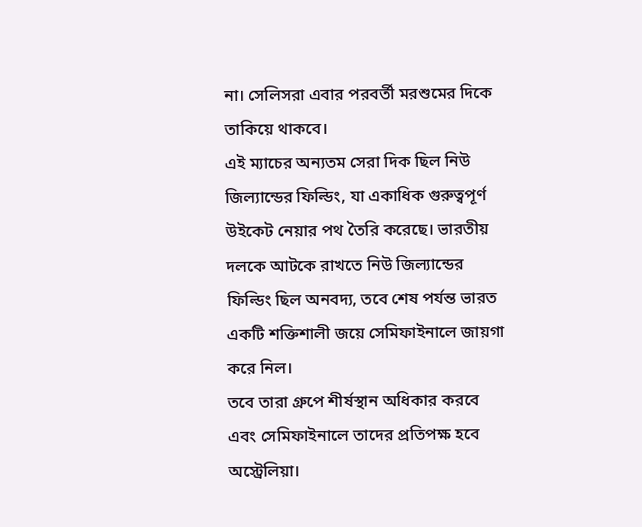না। সেলিসরা এবার পরবর্তী মরশুমের দিকে তাকিয়ে থাকবে।
এই ম্যাচের অন্যতম সেরা দিক ছিল নিউ জিল্যান্ডের ফিল্ডিং, যা একাধিক গুরুত্বপূর্ণ উইকেট নেয়ার পথ তৈরি করেছে। ভারতীয় দলকে আটকে রাখতে নিউ জিল্যান্ডের ফিল্ডিং ছিল অনবদ্য, তবে শেষ পর্যন্ত ভারত একটি শক্তিশালী জয়ে সেমিফাইনালে জায়গা করে নিল।
তবে তারা গ্রুপে শীর্ষস্থান অধিকার করবে এবং সেমিফাইনালে তাদের প্রতিপক্ষ হবে অস্ট্রেলিয়া।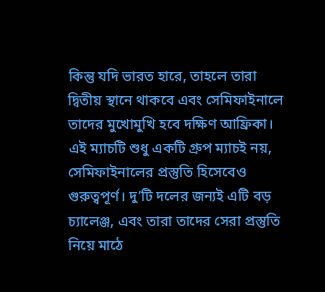কিন্তু যদি ভারত হারে, তাহলে তারা দ্বিতীয় স্থানে থাকবে এবং সেমিফাইনালে তাদের মুখোমুখি হবে দক্ষিণ আফ্রিকা।
এই ম্যাচটি শুধু একটি গ্রুপ ম্যাচই নয়, সেমিফাইনালের প্রস্তুতি হিসেবেও গুরুত্বপূর্ণ। দু’টি দলের জন্যই এটি বড় চ্যালেঞ্জ, এবং তারা তাদের সেরা প্রস্তুতি নিয়ে মাঠে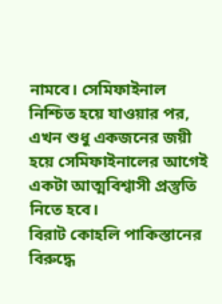নামবে। সেমিফাইনাল নিশ্চিত হয়ে যাওয়ার পর, এখন শুধু একজনের জয়ী হয়ে সেমিফাইনালের আগেই একটা আত্মবিশ্বাসী প্রস্তুতি নিতে হবে।
বিরাট কোহলি পাকিস্তানের বিরুদ্ধে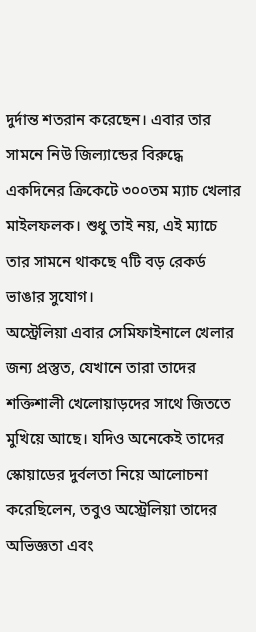দুর্দান্ত শতরান করেছেন। এবার তার সামনে নিউ জিল্যান্ডের বিরুদ্ধে একদিনের ক্রিকেটে ৩০০তম ম্যাচ খেলার মাইলফলক। শুধু তাই নয়, এই ম্যাচে তার সামনে থাকছে ৭টি বড় রেকর্ড ভাঙার সুযোগ।
অস্ট্রেলিয়া এবার সেমিফাইনালে খেলার জন্য প্রস্তুত, যেখানে তারা তাদের শক্তিশালী খেলোয়াড়দের সাথে জিততে মুখিয়ে আছে। যদিও অনেকেই তাদের স্কোয়াডের দুর্বলতা নিয়ে আলোচনা করেছিলেন, তবুও অস্ট্রেলিয়া তাদের অভিজ্ঞতা এবং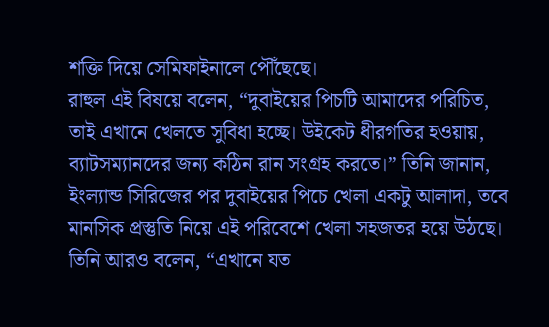শক্তি দিয়ে সেমিফাইনালে পৌঁছেছে।
রাহুল এই বিষয়ে বলেন, “দুবাইয়ের পিচটি আমাদের পরিচিত, তাই এখানে খেলতে সুবিধা হচ্ছে। উইকেট ধীরগতির হওয়ায়, ব্যাটসম্যানদের জন্য কঠিন রান সংগ্রহ করতে।” তিনি জানান, ইংল্যান্ড সিরিজের পর দুবাইয়ের পিচে খেলা একটু আলাদা, তবে মানসিক প্রস্তুতি নিয়ে এই পরিবেশে খেলা সহজতর হয়ে উঠছে। তিনি আরও বলেন, “এখানে যত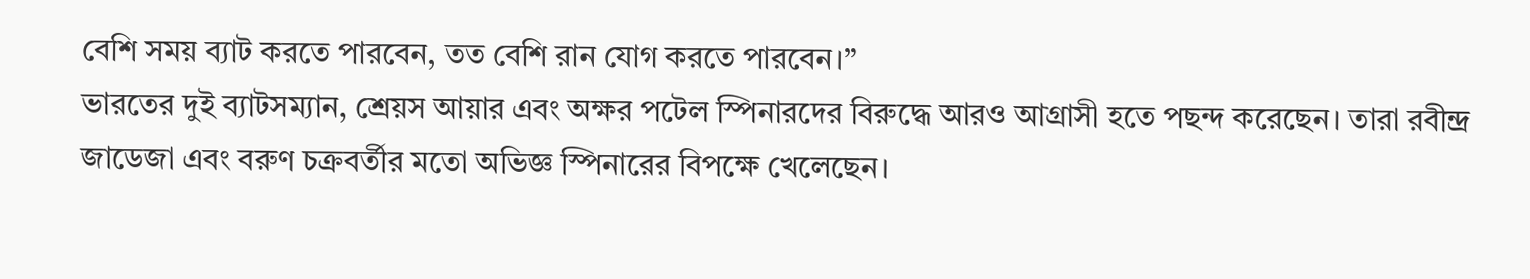বেশি সময় ব্যাট করতে পারবেন, তত বেশি রান যোগ করতে পারবেন।”
ভারতের দুই ব্যাটসম্যান, শ্রেয়স আয়ার এবং অক্ষর পটেল স্পিনারদের বিরুদ্ধে আরও আগ্রাসী হতে পছন্দ করেছেন। তারা রবীন্দ্র জাডেজা এবং বরুণ চক্রবর্তীর মতো অভিজ্ঞ স্পিনারের বিপক্ষে খেলেছেন।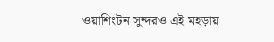ওয়াশিংটন সুন্দরও এই মহড়ায়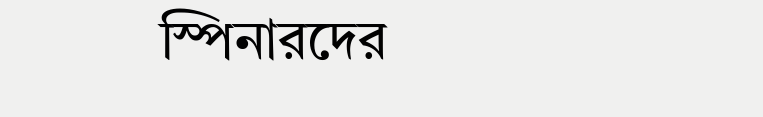স্পিনারদের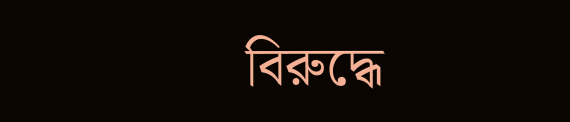বিরুদ্ধে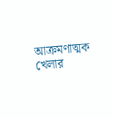আক্রমণাত্মক খেলার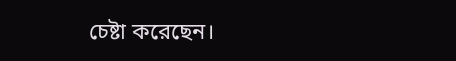চেষ্টা করেছেন।